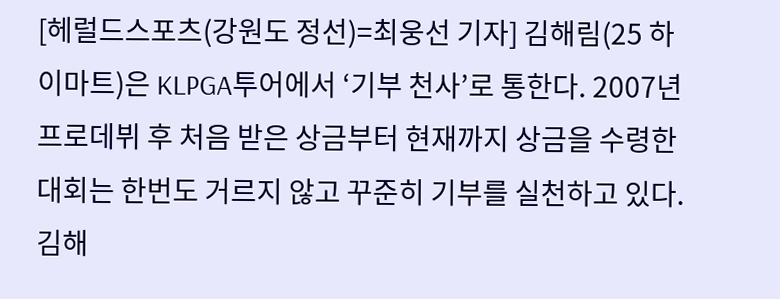[헤럴드스포츠(강원도 정선)=최웅선 기자] 김해림(25 하이마트)은 KLPGA투어에서 ‘기부 천사’로 통한다. 2007년 프로데뷔 후 처음 받은 상금부터 현재까지 상금을 수령한 대회는 한번도 거르지 않고 꾸준히 기부를 실천하고 있다. 김해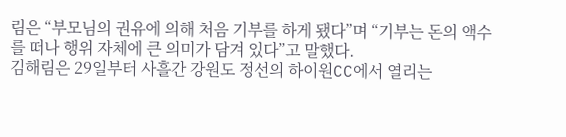림은 “부모님의 권유에 의해 처음 기부를 하게 됐다”며 “기부는 돈의 액수를 떠나 행위 자체에 큰 의미가 담겨 있다”고 말했다.
김해림은 29일부터 사흘간 강원도 정선의 하이원CC에서 열리는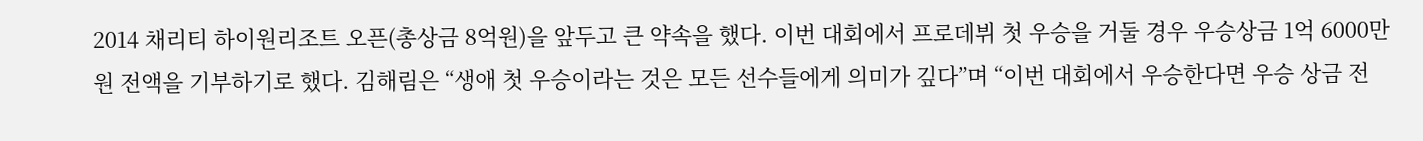2014 채리티 하이원리조트 오픈(총상금 8억원)을 앞두고 큰 약속을 했다. 이번 대회에서 프로데뷔 첫 우승을 거둘 경우 우승상금 1억 6000만원 전액을 기부하기로 했다. 김해림은 “생애 첫 우승이라는 것은 모든 선수들에게 의미가 깊다”며 “이번 대회에서 우승한다면 우승 상금 전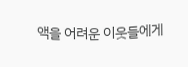액을 어려운 이웃들에게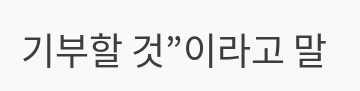기부할 것”이라고 말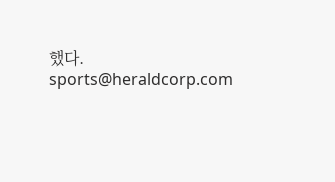했다.
sports@heraldcorp.com